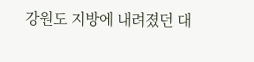강원도 지방에 내려졌던 대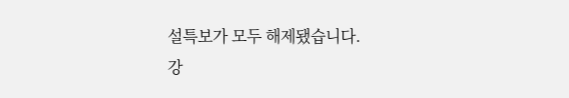설특보가 모두 해제됐습니다.
강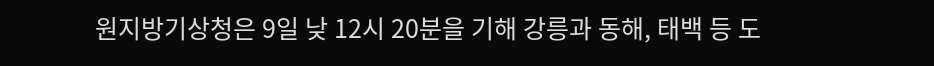원지방기상청은 9일 낮 12시 20분을 기해 강릉과 동해, 태백 등 도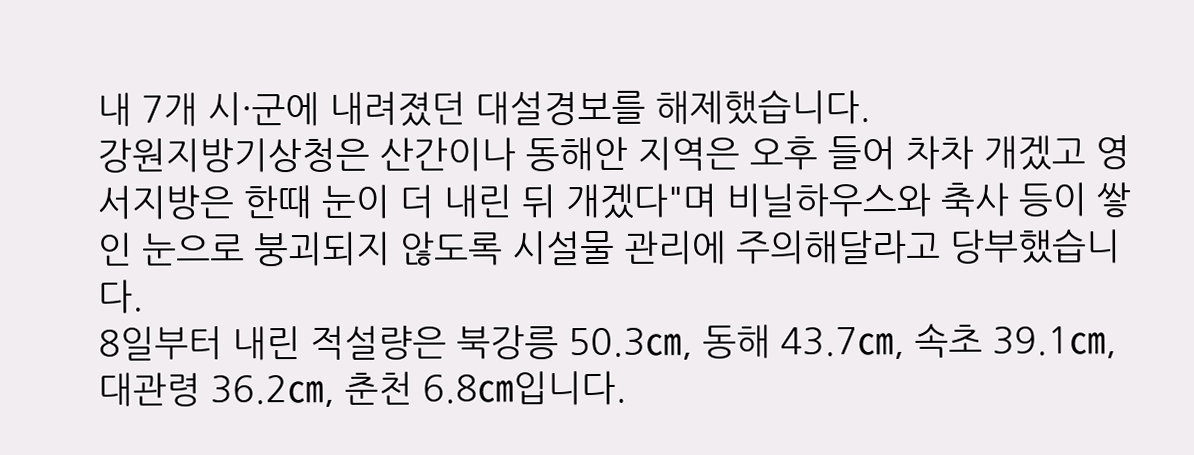내 7개 시·군에 내려졌던 대설경보를 해제했습니다.
강원지방기상청은 산간이나 동해안 지역은 오후 들어 차차 개겠고 영서지방은 한때 눈이 더 내린 뒤 개겠다"며 비닐하우스와 축사 등이 쌓인 눈으로 붕괴되지 않도록 시설물 관리에 주의해달라고 당부했습니다.
8일부터 내린 적설량은 북강릉 50.3㎝, 동해 43.7㎝, 속초 39.1㎝, 대관령 36.2㎝, 춘천 6.8㎝입니다.